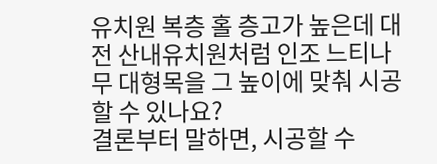유치원 복층 홀 층고가 높은데 대전 산내유치원처럼 인조 느티나무 대형목을 그 높이에 맞춰 시공할 수 있나요?
결론부터 말하면, 시공할 수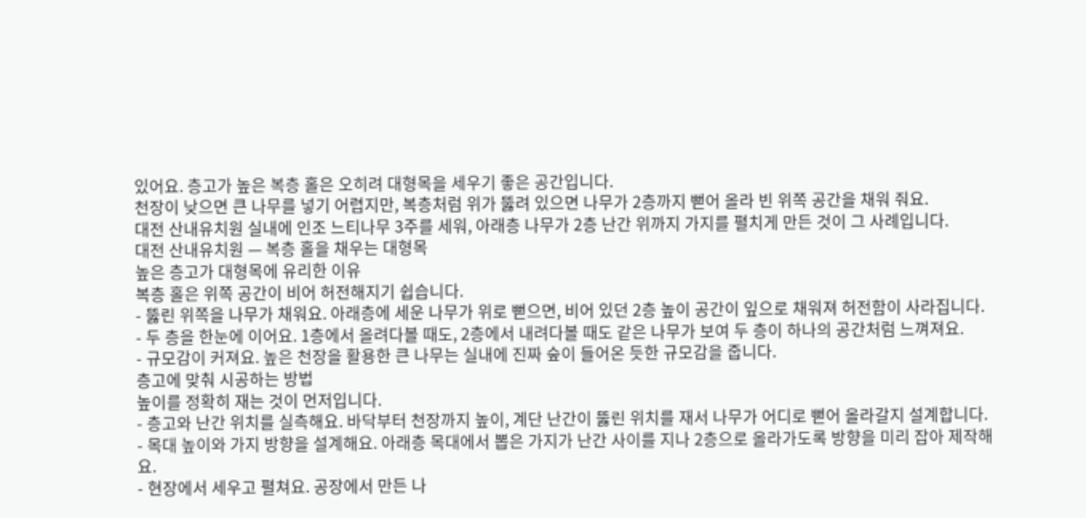있어요. 층고가 높은 복층 홀은 오히려 대형목을 세우기 좋은 공간입니다.
천장이 낮으면 큰 나무를 넣기 어렵지만, 복층처럼 위가 뚫려 있으면 나무가 2층까지 뻗어 올라 빈 위쪽 공간을 채워 줘요.
대전 산내유치원 실내에 인조 느티나무 3주를 세워, 아래층 나무가 2층 난간 위까지 가지를 펼치게 만든 것이 그 사례입니다.
대전 산내유치원 — 복층 홀을 채우는 대형목
높은 층고가 대형목에 유리한 이유
복층 홀은 위쪽 공간이 비어 허전해지기 쉽습니다.
- 뚫린 위쪽을 나무가 채워요. 아래층에 세운 나무가 위로 뻗으면, 비어 있던 2층 높이 공간이 잎으로 채워져 허전함이 사라집니다.
- 두 층을 한눈에 이어요. 1층에서 올려다볼 때도, 2층에서 내려다볼 때도 같은 나무가 보여 두 층이 하나의 공간처럼 느껴져요.
- 규모감이 커져요. 높은 천장을 활용한 큰 나무는 실내에 진짜 숲이 들어온 듯한 규모감을 줍니다.
층고에 맞춰 시공하는 방법
높이를 정확히 재는 것이 먼저입니다.
- 층고와 난간 위치를 실측해요. 바닥부터 천장까지 높이, 계단 난간이 뚫린 위치를 재서 나무가 어디로 뻗어 올라갈지 설계합니다.
- 목대 높이와 가지 방향을 설계해요. 아래층 목대에서 뽑은 가지가 난간 사이를 지나 2층으로 올라가도록 방향을 미리 잡아 제작해요.
- 현장에서 세우고 펼쳐요. 공장에서 만든 나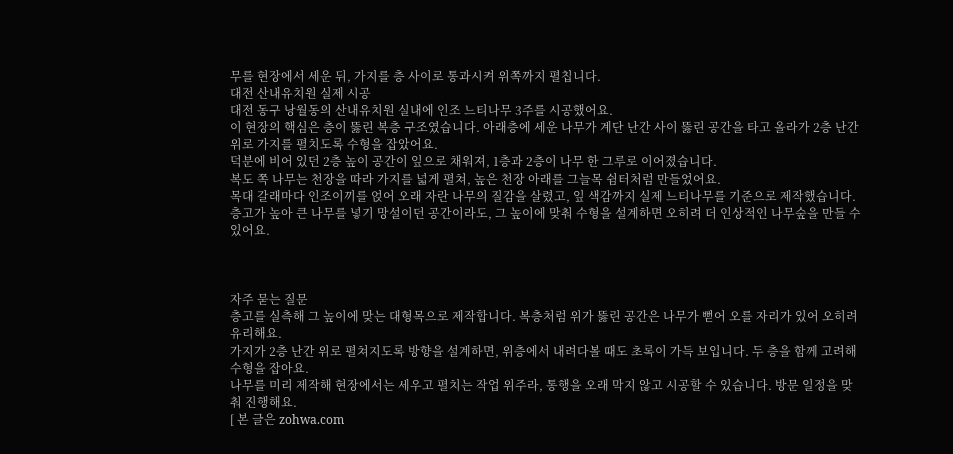무를 현장에서 세운 뒤, 가지를 층 사이로 통과시켜 위쪽까지 펼칩니다.
대전 산내유치원 실제 시공
대전 동구 낭월동의 산내유치원 실내에 인조 느티나무 3주를 시공했어요.
이 현장의 핵심은 층이 뚫린 복층 구조였습니다. 아래층에 세운 나무가 계단 난간 사이 뚫린 공간을 타고 올라가 2층 난간 위로 가지를 펼치도록 수형을 잡았어요.
덕분에 비어 있던 2층 높이 공간이 잎으로 채워져, 1층과 2층이 나무 한 그루로 이어졌습니다.
복도 쪽 나무는 천장을 따라 가지를 넓게 펼쳐, 높은 천장 아래를 그늘목 쉼터처럼 만들었어요.
목대 갈래마다 인조이끼를 얹어 오래 자란 나무의 질감을 살렸고, 잎 색감까지 실제 느티나무를 기준으로 제작했습니다.
층고가 높아 큰 나무를 넣기 망설이던 공간이라도, 그 높이에 맞춰 수형을 설계하면 오히려 더 인상적인 나무숲을 만들 수 있어요.



자주 묻는 질문
층고를 실측해 그 높이에 맞는 대형목으로 제작합니다. 복층처럼 위가 뚫린 공간은 나무가 뻗어 오를 자리가 있어 오히려 유리해요.
가지가 2층 난간 위로 펼쳐지도록 방향을 설계하면, 위층에서 내려다볼 때도 초록이 가득 보입니다. 두 층을 함께 고려해 수형을 잡아요.
나무를 미리 제작해 현장에서는 세우고 펼치는 작업 위주라, 통행을 오래 막지 않고 시공할 수 있습니다. 방문 일정을 맞춰 진행해요.
[ 본 글은 zohwa.com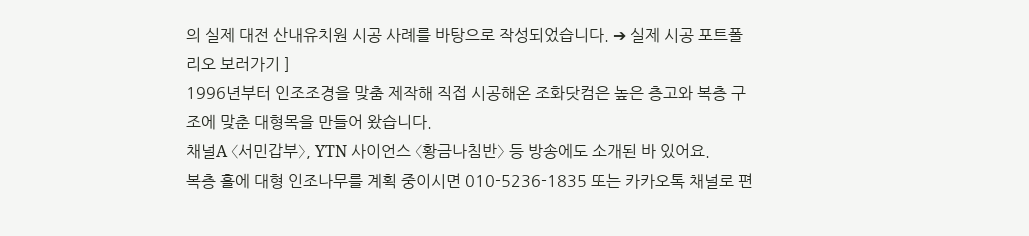의 실제 대전 산내유치원 시공 사례를 바탕으로 작성되었습니다. ➔ 실제 시공 포트폴리오 보러가기 ]
1996년부터 인조조경을 맞춤 제작해 직접 시공해온 조화닷컴은 높은 층고와 복층 구조에 맞춘 대형목을 만들어 왔습니다.
채널A 〈서민갑부〉, YTN 사이언스 〈황금나침반〉 등 방송에도 소개된 바 있어요.
복층 홀에 대형 인조나무를 계획 중이시면 010-5236-1835 또는 카카오톡 채널로 편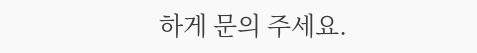하게 문의 주세요.